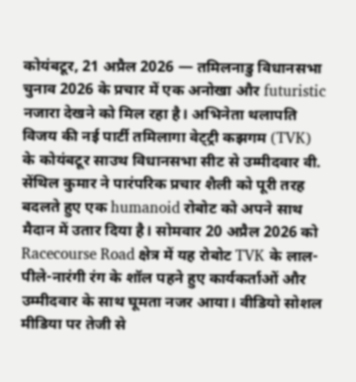कोयंबटूर, 21 अप्रैल 2026 — तमिलनाडु विधानसभा चुनाव 2026 के प्रचार में एक अनोखा और futuristic नजारा देखने को मिल रहा है। अभिनेता थलापति विजय की नई पार्टी तमिलागा वेट्ट्री कझगम (TVK) के कोयंबटूर साउथ विधानसभा सीट से उम्मीदवार वी. सेंथिल कुमार ने पारंपरिक प्रचार शैली को पूरी तरह बदलते हुए एक humanoid रोबोट को अपने साथ मैदान में उतार दिया है। सोमवार 20 अप्रैल 2026 को Racecourse Road क्षेत्र में यह रोबोट TVK के लाल-पीले-नारंगी रंग के शॉल पहने हुए कार्यकर्ताओं और उम्मीदवार के साथ घूमता नजर आया। वीडियो सोशल मीडिया पर तेजी से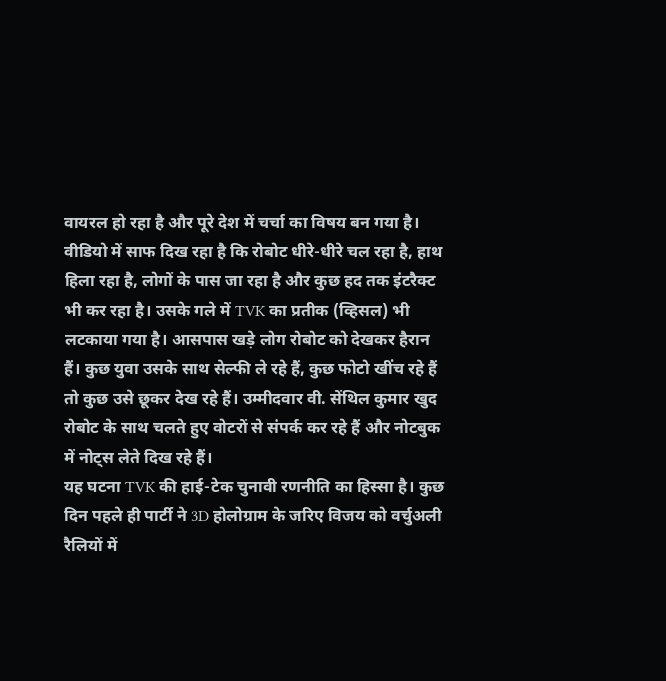वायरल हो रहा है और पूरे देश में चर्चा का विषय बन गया है।
वीडियो में साफ दिख रहा है कि रोबोट धीरे-धीरे चल रहा है, हाथ हिला रहा है, लोगों के पास जा रहा है और कुछ हद तक इंटरैक्ट भी कर रहा है। उसके गले में TVK का प्रतीक (व्हिसल) भी लटकाया गया है। आसपास खड़े लोग रोबोट को देखकर हैरान हैं। कुछ युवा उसके साथ सेल्फी ले रहे हैं, कुछ फोटो खींच रहे हैं तो कुछ उसे छूकर देख रहे हैं। उम्मीदवार वी. सेंथिल कुमार खुद रोबोट के साथ चलते हुए वोटरों से संपर्क कर रहे हैं और नोटबुक में नोट्स लेते दिख रहे हैं।
यह घटना TVK की हाई-टेक चुनावी रणनीति का हिस्सा है। कुछ दिन पहले ही पार्टी ने 3D होलोग्राम के जरिए विजय को वर्चुअली रैलियों में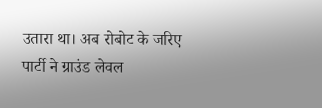उतारा था। अब रोबोट के जरिए पार्टी ने ग्राउंड लेवल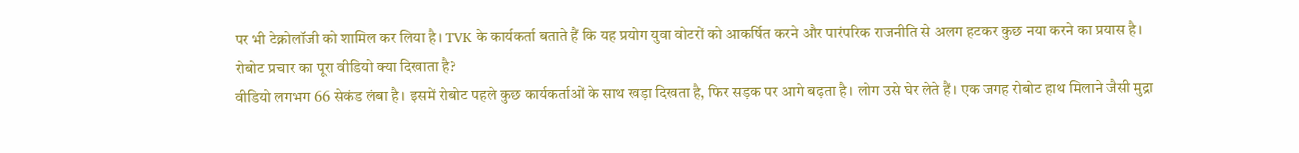पर भी टेक्नोलॉजी को शामिल कर लिया है। TVK के कार्यकर्ता बताते हैं कि यह प्रयोग युवा वोटरों को आकर्षित करने और पारंपरिक राजनीति से अलग हटकर कुछ नया करने का प्रयास है।
रोबोट प्रचार का पूरा वीडियो क्या दिखाता है?
वीडियो लगभग 66 सेकंड लंबा है। इसमें रोबोट पहले कुछ कार्यकर्ताओं के साथ खड़ा दिखता है, फिर सड़क पर आगे बढ़ता है। लोग उसे घेर लेते हैं। एक जगह रोबोट हाथ मिलाने जैसी मुद्रा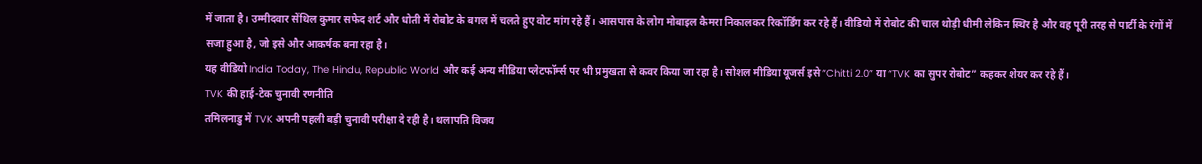में जाता है। उम्मीदवार सेंथिल कुमार सफेद शर्ट और धोती में रोबोट के बगल में चलते हुए वोट मांग रहे हैं। आसपास के लोग मोबाइल कैमरा निकालकर रिकॉर्डिंग कर रहे हैं। वीडियो में रोबोट की चाल थोड़ी धीमी लेकिन स्थिर है और वह पूरी तरह से पार्टी के रंगों में सजा हुआ है, जो इसे और आकर्षक बना रहा है।
यह वीडियो India Today, The Hindu, Republic World और कई अन्य मीडिया प्लेटफॉर्म्स पर भी प्रमुखता से कवर किया जा रहा है। सोशल मीडिया यूजर्स इसे “Chitti 2.0” या “TVK का सुपर रोबोट” कहकर शेयर कर रहे हैं।
TVK की हाई-टेक चुनावी रणनीति
तमिलनाडु में TVK अपनी पहली बड़ी चुनावी परीक्षा दे रही है। थलापति विजय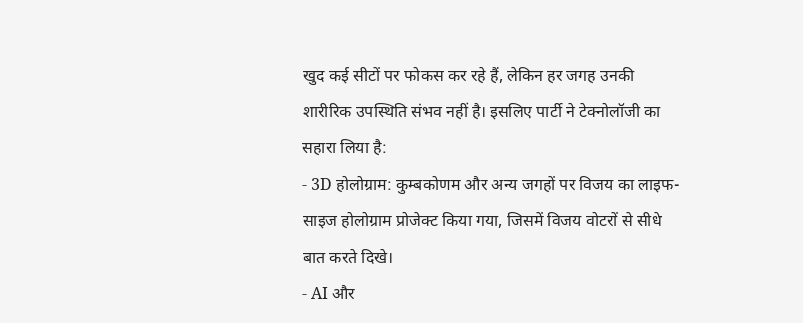खुद कई सीटों पर फोकस कर रहे हैं, लेकिन हर जगह उनकी शारीरिक उपस्थिति संभव नहीं है। इसलिए पार्टी ने टेक्नोलॉजी का सहारा लिया है:
- 3D होलोग्राम: कुम्बकोणम और अन्य जगहों पर विजय का लाइफ-साइज होलोग्राम प्रोजेक्ट किया गया, जिसमें विजय वोटरों से सीधे बात करते दिखे।
- AI और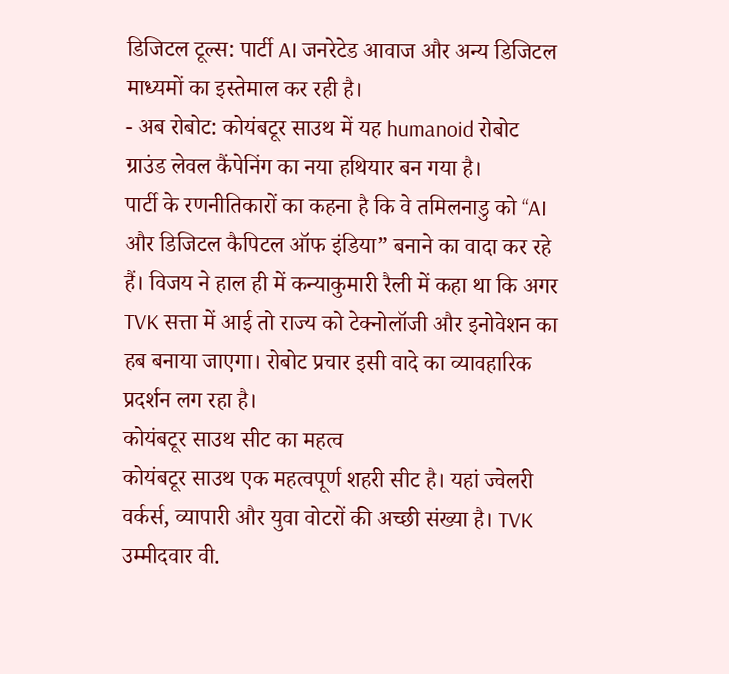डिजिटल टूल्स: पार्टी AI जनरेटेड आवाज और अन्य डिजिटल माध्यमों का इस्तेमाल कर रही है।
- अब रोबोट: कोयंबटूर साउथ में यह humanoid रोबोट ग्राउंड लेवल कैंपेनिंग का नया हथियार बन गया है।
पार्टी के रणनीतिकारों का कहना है कि वे तमिलनाडु को “AI और डिजिटल कैपिटल ऑफ इंडिया” बनाने का वादा कर रहे हैं। विजय ने हाल ही में कन्याकुमारी रैली में कहा था कि अगर TVK सत्ता में आई तो राज्य को टेक्नोलॉजी और इनोवेशन का हब बनाया जाएगा। रोबोट प्रचार इसी वादे का व्यावहारिक प्रदर्शन लग रहा है।
कोयंबटूर साउथ सीट का महत्व
कोयंबटूर साउथ एक महत्वपूर्ण शहरी सीट है। यहां ज्वेलरी वर्कर्स, व्यापारी और युवा वोटरों की अच्छी संख्या है। TVK उम्मीदवार वी.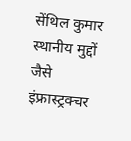सेंथिल कुमार स्थानीय मुद्दों जैसे इंफ्रास्ट्रक्चर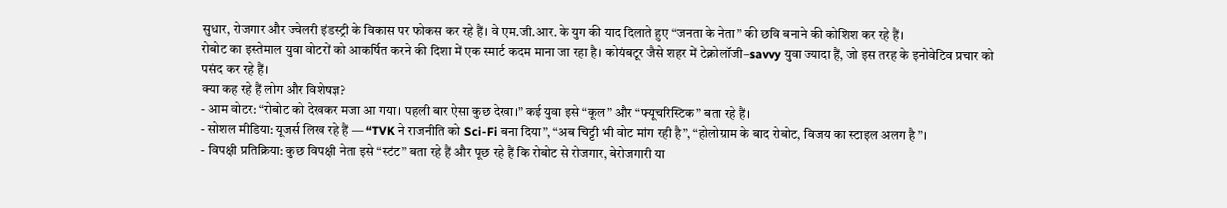सुधार, रोजगार और ज्वेलरी इंडस्ट्री के विकास पर फोकस कर रहे हैं। वे एम.जी.आर. के युग की याद दिलाते हुए “जनता के नेता” की छवि बनाने की कोशिश कर रहे हैं।
रोबोट का इस्तेमाल युवा वोटरों को आकर्षित करने की दिशा में एक स्मार्ट कदम माना जा रहा है। कोयंबटूर जैसे शहर में टेक्नोलॉजी–savvy युवा ज्यादा हैं, जो इस तरह के इनोवेटिव प्रचार को पसंद कर रहे हैं।
क्या कह रहे हैं लोग और विशेषज्ञ?
- आम वोटर: “रोबोट को देखकर मजा आ गया। पहली बार ऐसा कुछ देखा।” कई युवा इसे “कूल” और “फ्यूचरिस्टिक” बता रहे हैं।
- सोशल मीडिया: यूजर्स लिख रहे हैं — “TVK ने राजनीति को Sci-Fi बना दिया”, “अब चिट्टी भी वोट मांग रही है”, “होलोग्राम के बाद रोबोट, विजय का स्टाइल अलग है”।
- विपक्षी प्रतिक्रिया: कुछ विपक्षी नेता इसे “स्टंट” बता रहे हैं और पूछ रहे हैं कि रोबोट से रोजगार, बेरोजगारी या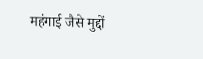महंगाई जैसे मुद्दों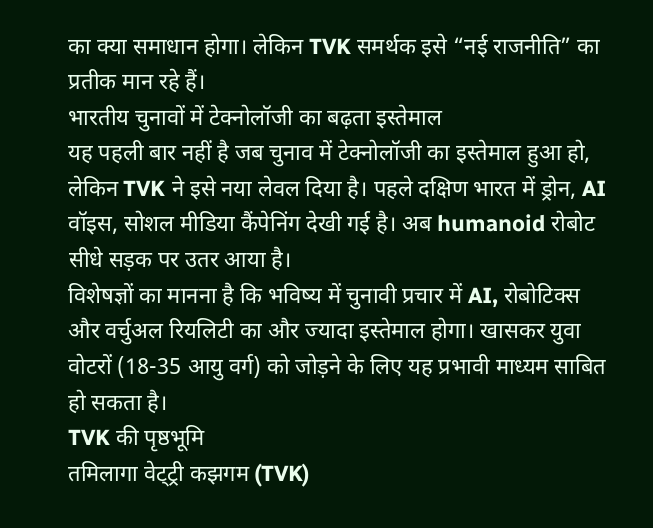का क्या समाधान होगा। लेकिन TVK समर्थक इसे “नई राजनीति” का प्रतीक मान रहे हैं।
भारतीय चुनावों में टेक्नोलॉजी का बढ़ता इस्तेमाल
यह पहली बार नहीं है जब चुनाव में टेक्नोलॉजी का इस्तेमाल हुआ हो, लेकिन TVK ने इसे नया लेवल दिया है। पहले दक्षिण भारत में ड्रोन, AI वॉइस, सोशल मीडिया कैंपेनिंग देखी गई है। अब humanoid रोबोट सीधे सड़क पर उतर आया है।
विशेषज्ञों का मानना है कि भविष्य में चुनावी प्रचार में AI, रोबोटिक्स और वर्चुअल रियलिटी का और ज्यादा इस्तेमाल होगा। खासकर युवा वोटरों (18-35 आयु वर्ग) को जोड़ने के लिए यह प्रभावी माध्यम साबित हो सकता है।
TVK की पृष्ठभूमि
तमिलागा वेट्ट्री कझगम (TVK)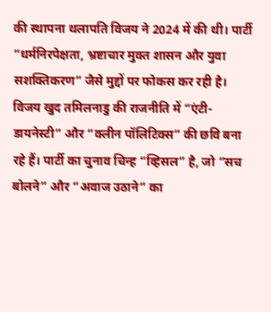की स्थापना थलापति विजय ने 2024 में की थी। पार्टी “धर्मनिरपेक्षता, भ्रष्टाचार मुक्त शासन और युवा सशक्तिकरण” जैसे मुद्दों पर फोकस कर रही है। विजय खुद तमिलनाडु की राजनीति में “एंटी-डायनेस्टी” और “क्लीन पॉलिटिक्स” की छवि बना रहे हैं। पार्टी का चुनाव चिन्ह “व्हिसल” है, जो “सच बोलने” और “अवाज उठाने” का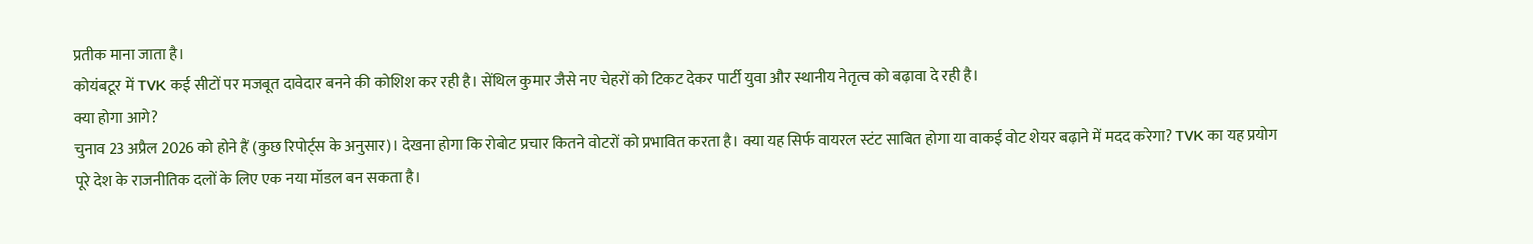प्रतीक माना जाता है।
कोयंबटूर में TVK कई सीटों पर मजबूत दावेदार बनने की कोशिश कर रही है। सेंथिल कुमार जैसे नए चेहरों को टिकट देकर पार्टी युवा और स्थानीय नेतृत्व को बढ़ावा दे रही है।
क्या होगा आगे?
चुनाव 23 अप्रैल 2026 को होने हैं (कुछ रिपोर्ट्स के अनुसार)। देखना होगा कि रोबोट प्रचार कितने वोटरों को प्रभावित करता है। क्या यह सिर्फ वायरल स्टंट साबित होगा या वाकई वोट शेयर बढ़ाने में मदद करेगा? TVK का यह प्रयोग पूरे देश के राजनीतिक दलों के लिए एक नया मॉडल बन सकता है।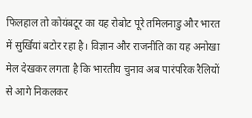फिलहाल तो कोयंबटूर का यह रोबोट पूरे तमिलनाडु और भारत में सुर्खियां बटोर रहा है। विज्ञान और राजनीति का यह अनोखा मेल देखकर लगता है कि भारतीय चुनाव अब पारंपरिक रैलियों से आगे निकलकर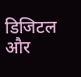डिजिटल और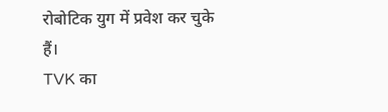रोबोटिक युग में प्रवेश कर चुके हैं।
TVK का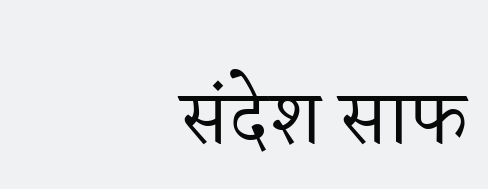संदेश साफ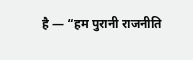है — “हम पुरानी राजनीति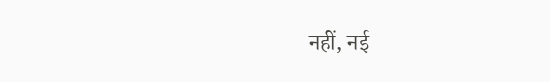नहीं, नई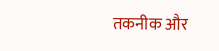तकनीक और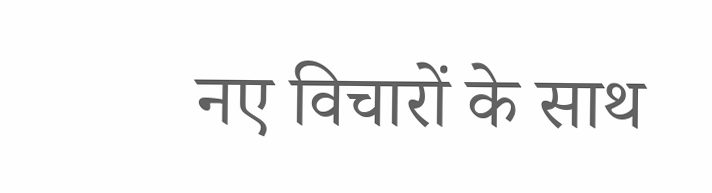नए विचारों के साथ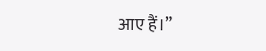आए हैं।”